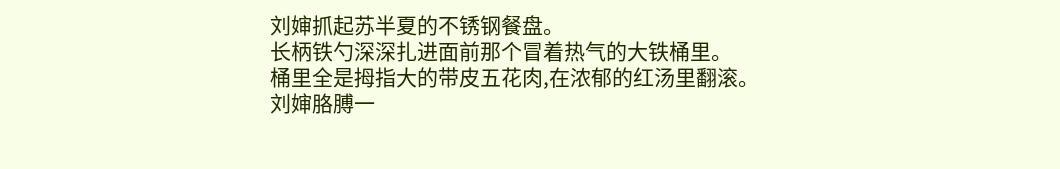刘婶抓起苏半夏的不锈钢餐盘。
长柄铁勺深深扎进面前那个冒着热气的大铁桶里。
桶里全是拇指大的带皮五花肉,在浓郁的红汤里翻滚。
刘婶胳膊一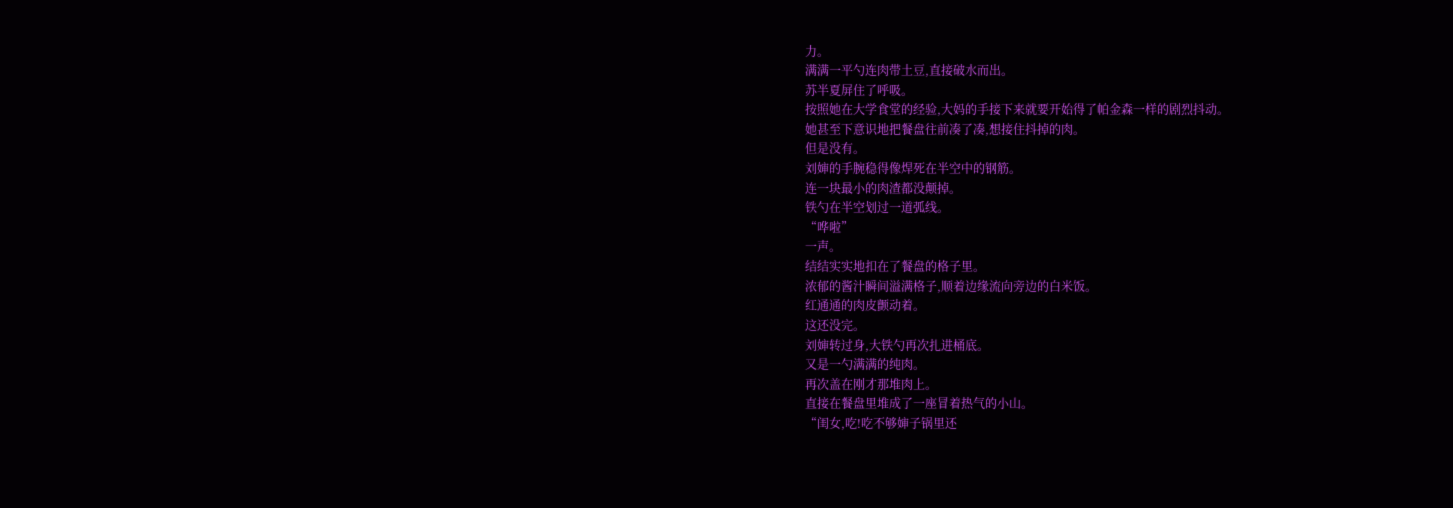力。
满满一平勺连肉带土豆,直接破水而出。
苏半夏屏住了呼吸。
按照她在大学食堂的经验,大妈的手接下来就要开始得了帕金森一样的剧烈抖动。
她甚至下意识地把餐盘往前凑了凑,想接住抖掉的肉。
但是没有。
刘婶的手腕稳得像焊死在半空中的钢筋。
连一块最小的肉渣都没颠掉。
铁勺在半空划过一道弧线。
“哗啦”
一声。
结结实实地扣在了餐盘的格子里。
浓郁的酱汁瞬间溢满格子,顺着边缘流向旁边的白米饭。
红通通的肉皮颤动着。
这还没完。
刘婶转过身,大铁勺再次扎进桶底。
又是一勺满满的纯肉。
再次盖在刚才那堆肉上。
直接在餐盘里堆成了一座冒着热气的小山。
“闺女,吃!吃不够婶子锅里还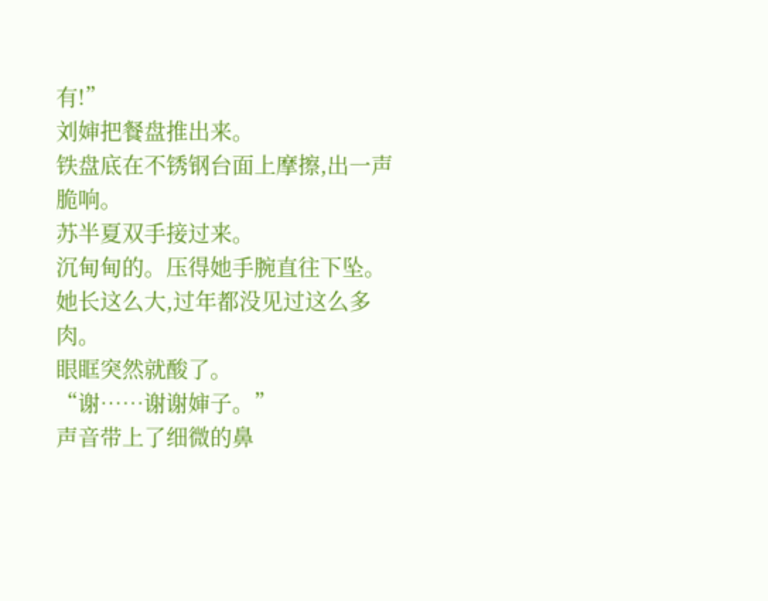有!”
刘婶把餐盘推出来。
铁盘底在不锈钢台面上摩擦,出一声脆响。
苏半夏双手接过来。
沉甸甸的。压得她手腕直往下坠。
她长这么大,过年都没见过这么多肉。
眼眶突然就酸了。
“谢……谢谢婶子。”
声音带上了细微的鼻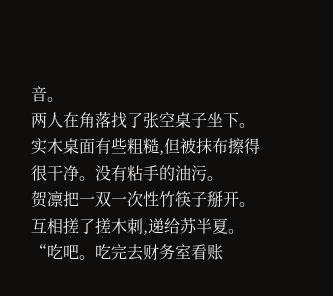音。
两人在角落找了张空桌子坐下。
实木桌面有些粗糙,但被抹布擦得很干净。没有粘手的油污。
贺凛把一双一次性竹筷子掰开。
互相搓了搓木刺,递给苏半夏。
“吃吧。吃完去财务室看账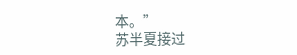本。”
苏半夏接过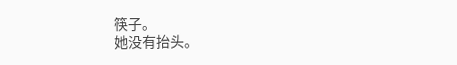筷子。
她没有抬头。